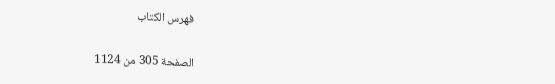فهرس الكتاب

الصفحة 305 من 1124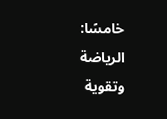خامسًا: الرياضة وتقوية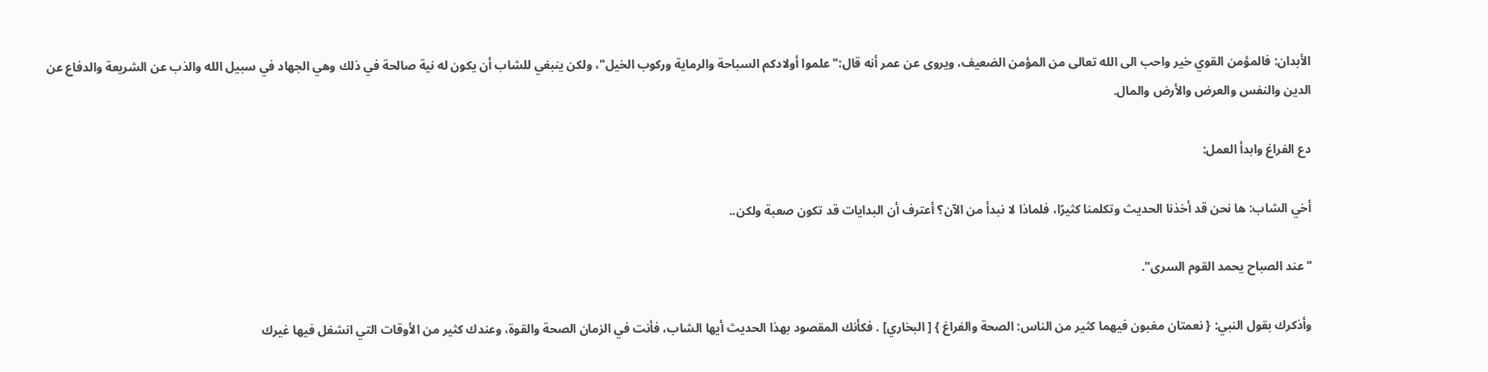الأبدان: فالمؤمن القوي خير واحب الى الله تعالى من المؤمن الضعيف، ويروى عن عمر أنه قال:"علموا أولادكم السباحة والرماية وركوب الخيل"، ولكن ينبغي للشاب أن يكون له نية صالحة في ذلك وهي الجهاد في سبيل الله والذب عن الشريعة والدفاع عن الدين والنفس والعرض والأرض والمال.

دع الفراغ وابدأ العمل:

أخي الشاب: ها نحن قد أخذنا الحديث وتكلمنا كثيرًا، فلماذا لا نبدأ من الآن؟ أعترف أن البدايات قد تكون صعبة ولكن..

"عند الصباح يحمد القوم السرى".

وأذكرك بقول النبي: { نعمتان مغبون فيهما كثير من الناس: الصحة والفراغ } [ البخاري] . فكأنك المقصود بهذا الحديث أيها الشاب، فأنت في الزمان الصحة والقوة، وعندك كثير من الأوقات التي انشغل فيها غيرك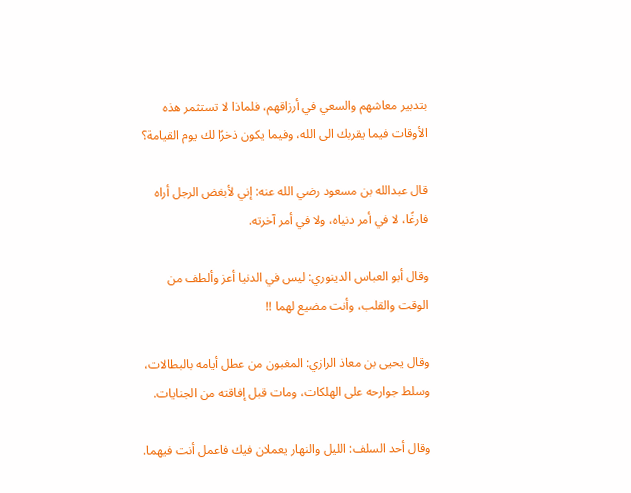بتدبير معاشهم والسعي في أرزاقهم، فلماذا لا تستثمر هذه الأوقات فيما يقربك الى الله، وفيما يكون ذخرًا لك يوم القيامة؟

قال عبدالله بن مسعود رضي الله عنه: إني لأبغض الرجل أراه فارغًا، لا في أمر دنياه، ولا في أمر آخرته.

وقال أبو العباس الدينوري: ليس في الدنيا أعز وألطف من الوقت والقلب، وأنت مضيع لهما !!

وقال يحيى بن معاذ الرازي: المغبون من عطل أيامه بالبطالات، وسلط جوارحه على الهلكات، ومات قبل إفاقته من الجنايات.

وقال أحد السلف: الليل والنهار يعملان فيك فاعمل أنت فيهما.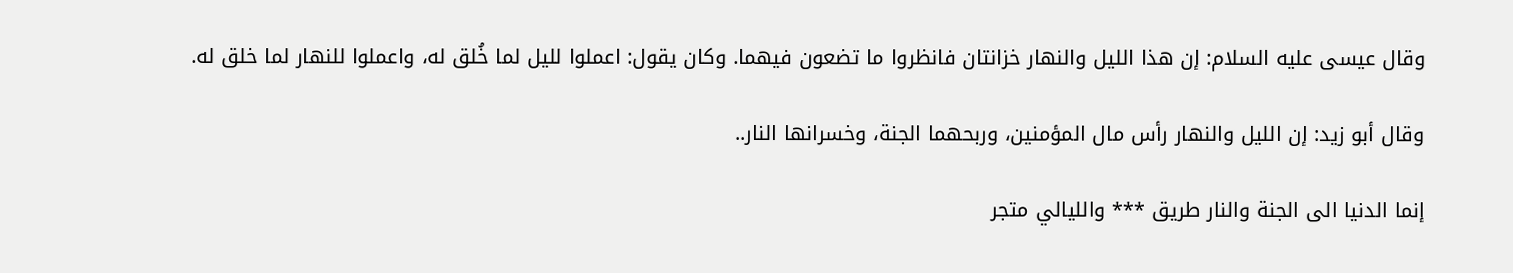وقال عيسى عليه السلام: إن هذا الليل والنهار خزانتان فانظروا ما تضعون فيهما. وكان يقول: اعملوا لليل لما خُلق له، واعملوا للنهار لما خلق له.

وقال أبو زيد: إن الليل والنهار رأس مال المؤمنين، وربحهما الجنة، وخسرانها النار..

إنما الدنيا الى الجنة والنار طريق *** والليالي متجر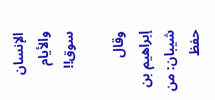الإنسان والأيام سوق!!

وقال إبراهيم بن شيبان: من حفظ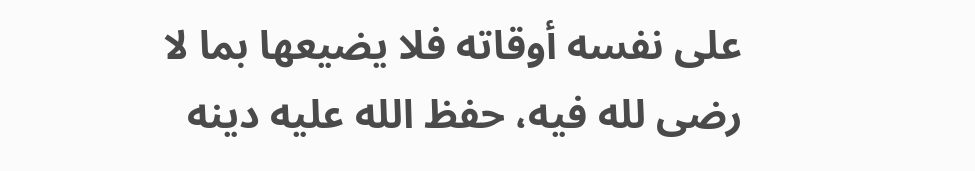على نفسه أوقاته فلا يضيعها بما لا رضى لله فيه، حفظ الله عليه دينه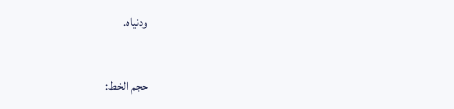ودنياه.

حجم الخط: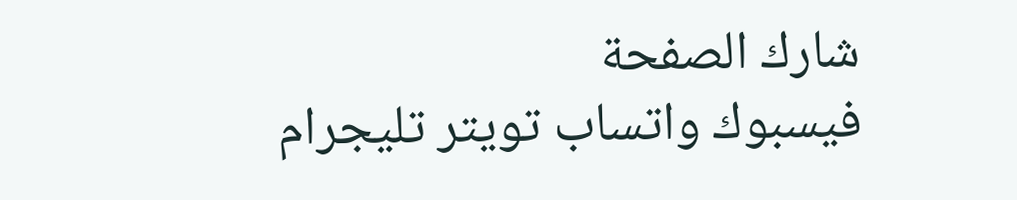شارك الصفحة
فيسبوك واتساب تويتر تليجرام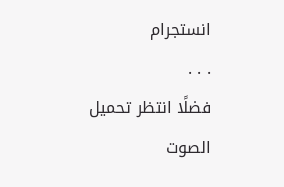انستجرام
. . .
فضلًا انتظر تحميل الصوت